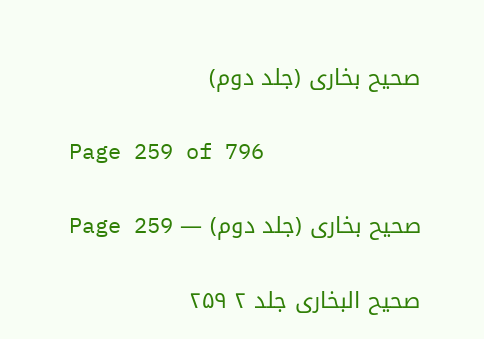صحیح بخاری (جلد دوم)

Page 259 of 796

صحیح بخاری (جلد دوم) — Page 259

صحيح البخاری جلد ۲ ۲۵۹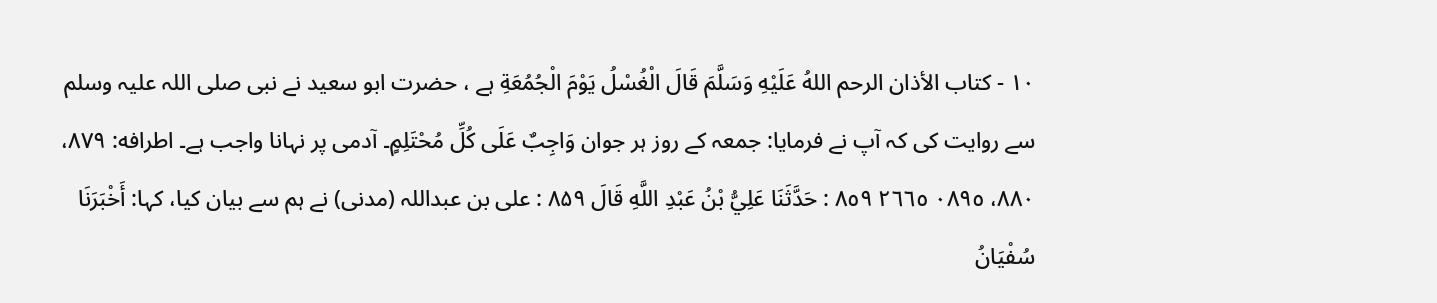١٠ - كتاب الأذان الرحم اللهُ عَلَيْهِ وَسَلَّمَ قَالَ الْغُسْلُ يَوْمَ الْجُمُعَةِ ہے ، حضرت ابو سعید نے نبی صلی اللہ علیہ وسلم سے روایت کی کہ آپ نے فرمایا: جمعہ کے روز ہر جوان وَاجِبٌ عَلَى كُلِّ مُحْتَلِمٍ۔ آدمی پر نہانا واجب ہے۔ اطرافه: ۸۷۹، ۸۸۰، ٠٨٩٥ ٢٦٦٥ ٨٥٩ : حَدَّثَنَا عَلِيُّ بْنُ عَبْدِ اللَّهِ قَالَ ۸۵۹ : علی بن عبداللہ (مدنی) نے ہم سے بیان کیا، کہا: أَخْبَرَنَا سُفْيَانُ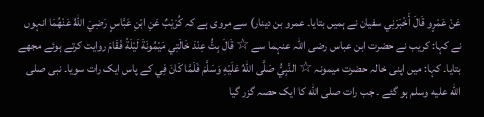عَنْ عَمْرٍو قَالَ أَخْبَرَنِي سفیان نے ہمیں بتایا۔ عمرو بن دینار) سے مروی ہے کہ كُرَيْبٌ عَنِ ابْنِ عَبَّاسٍ رَضِيَ اللهُ عَنْهُمَا انہوں نے کہا: کریب نے حضرت ابن عباس رضی اللہ عنہما سے ☆ قَالَ بِتُّ عِنْدَ خَالَتِي مَيْمُونَةَ لَيْلَةً فَقَامَ روایت کرتے ہوئے مجھے بتایا۔ کہا: میں اپنی خالہ حضرت میمونہ ☆ النَّبِيُّ صَلَّى اللهُ عَلَيْهِ وَسَلَّمَ فَلَمَّا كَانَ فِي کے پاس ایک رات سویا۔ نبی صلى الله عليه وسلم ہو گئے ۔ جب رات صلى الله کا ایک حصہ گزر گیا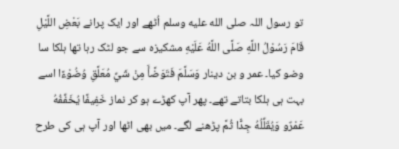تو رسول اللہ صلى الله عليه وسلم اُٹھے اور ایک پرانے بَعْضِ اللَّيْلِ قَامَ رَسُوْلُ اللَّهِ صَلَّى اللَّهُ عَلَيْهِ مشکیزہ سے جو لٹک رہا تھا ہلکا سا وضو کیا۔ عمر و بن دینار وَسَلَّمَ فَتَوَضَّأَ مِنْ شَيِّ مُعَلَّقِ وُضُوْءًا اسے بہت ہی ہلکا بتاتے تھے۔ پھر آپ کھڑے ہو کر نماز خَفِيفًا يُخَفِّفُهُ عَمْرٌو وَيُقَلِّلُهُ جِدًّا ثُمَّ پڑھنے لگے۔ میں بھی اٹھا اور آپ ہی کی طرح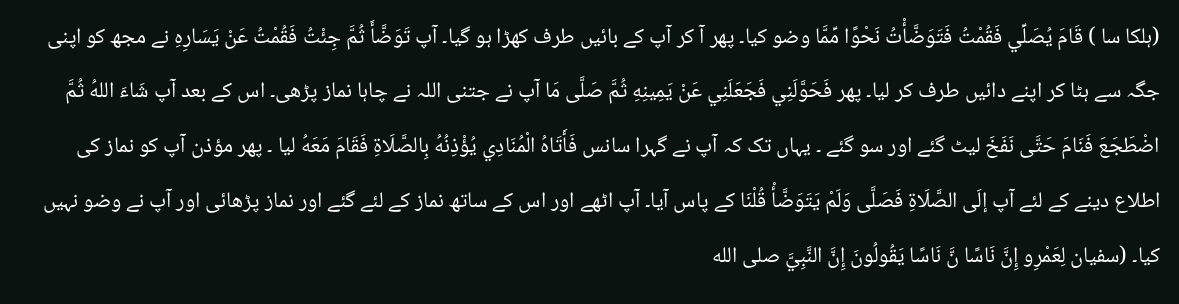(ہلکا سا ) قَامَ يُصَلِّي فَقُمْتُ فَتَوَضَّأْتُ نَحْوًا مِّمَّا وضو کیا۔ پھر آ کر آپ کے بائیں طرف کھڑا ہو گیا۔ آپ تَوَضَّأَ ثُمَّ جِئْتُ فَقُمْتُ عَنْ يَسَارِهِ نے مجھ کو اپنی جگہ سے ہٹا کر اپنے دائیں طرف کر لیا۔ پھر فَحَوَّلَنِي فَجَعَلَنِي عَنْ يَمِينِهِ ثُمَّ صَلَّى مَا آپ نے جتنی اللہ نے چاہا نماز پڑھی۔ اس کے بعد آپ شَاءَ اللهُ ثُمَّ اضْطَجَعَ فَنَامَ حَتَّى نَفَخَ لیٹ گئے اور سو گئے ۔ یہاں تک کہ آپ نے گہرا سانس فَأَتَاهُ الْمُنَادِي يُؤْذِنُهُ بِالصَّلَاةِ فَقَامَ مَعَهُ لیا ۔ پھر مؤذن آپ کو نماز کی اطلاع دینے کے لئے آپ إلَى الصَّلَاةِ فَصَلَّى وَلَمْ يَتَوَضَّأْ قُلْنَا کے پاس آیا۔ آپ اٹھے اور اس کے ساتھ نماز کے لئے گئے اور نماز پڑھائی اور آپ نے وضو نہیں کیا۔ (سفیان لِعَمْرِو إِنَّ نَاسًا نَّ نَاسًا يَقُولُونَ إِنَّ النَّبِيَّ صلى الله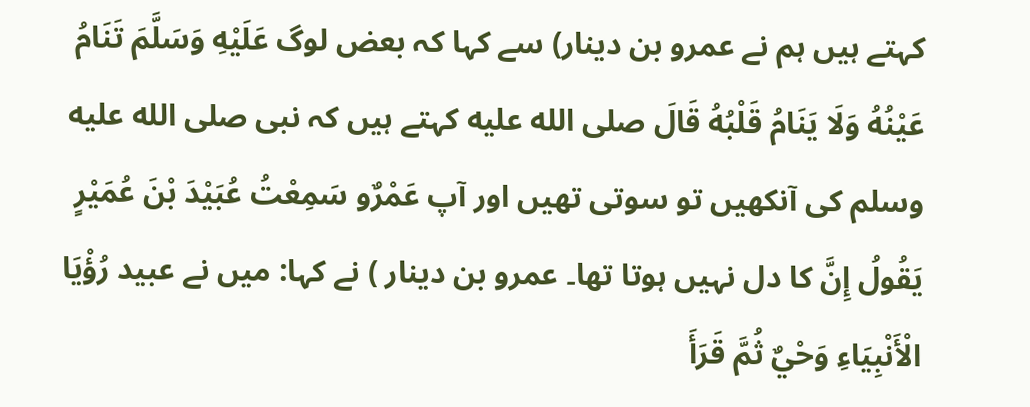کہتے ہیں ہم نے عمرو بن دینار) سے کہا کہ بعض لوگ عَلَيْهِ وَسَلَّمَ تَنَامُ عَيْنُهُ وَلَا يَنَامُ قَلْبُهُ قَالَ صلى الله عليه کہتے ہیں کہ نبی صلى الله عليه وسلم کی آنکھیں تو سوتی تھیں اور آپ عَمْرٌو سَمِعْتُ عُبَيْدَ بْنَ عُمَيْرٍ يَقُولُ إِنَّ کا دل نہیں ہوتا تھا۔ عمرو بن دینار ) نے کہا: میں نے عبید رُؤْيَا الْأَنْبِيَاءِ وَحْيٌ ثُمَّ قَرَأَ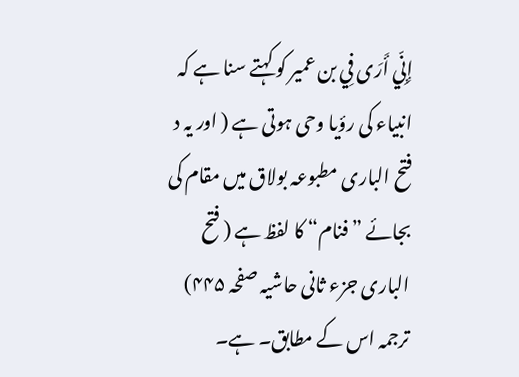إِنِّي أَرَى فِي بن عمیر کو کہتے سنا ہے کہ انبیاء کی رؤیا وحی ہوتی ہے ( اور یہ د فتح الباری مطبوعہ بولاق میں مقام کی بجائے ”فنام“ کا لفظ ہے ( فتح الباری جزء ثانی حاشیہ صفحہ ۴۴۵) ترجمہ اس کے مطابق۔ ہے۔